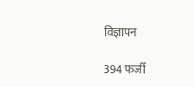विज्ञापन

394 फर्जी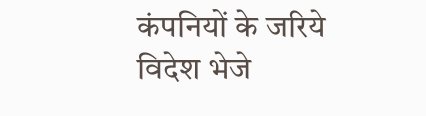कंपनियों के जरिये विदेश भेजे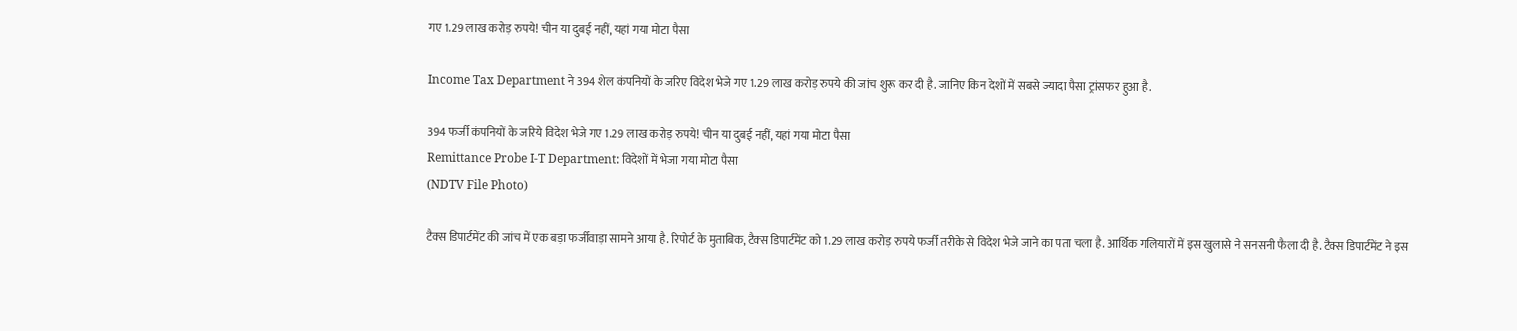गए 1.29 लाख करोड़ रुपये! चीन या दुबई नहीं, यहां गया मोटा पैसा

Income Tax Department ने 394 शेल कंपनियों के जरिए विदेश भेजे गए 1.29 लाख करोड़ रुपये की जांच शुरू कर दी है. जानिए किन देशों में सबसे ज्यादा पैसा ट्रांसफर हुआ है.

394 फर्जी कंपनियों के जरिये विदेश भेजे गए 1.29 लाख करोड़ रुपये! चीन या दुबई नहीं, यहां गया मोटा पैसा
Remittance Probe I-T Department: विदेशों में भेजा गया मोटा पैसा
(NDTV File Photo)

टैक्‍स डिपार्टमेंट की जांच में एक बड़ा फर्जीवाड़ा सामने आया है. रिपोर्ट के मुताबिक, टैक्‍स डिपार्टमेंट को 1.29 लाख करोड़ रुपये फर्जी तरीके से विदेश भेजे जाने का पता चला है. आर्थिक गलियारों में इस खुलासे ने सनसनी फैला दी है. टैक्स डिपार्टमेंट ने इस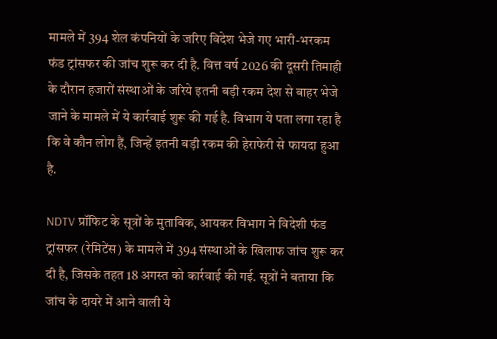मामले में 394 शेल कंपनियों के जरिए विदेश भेजे गए भारी-भरकम फंड ट्रांसफर की जांच शुरू कर दी है. वित्त वर्ष 2026 की दूसरी तिमाही के दौरान हजारों संस्थाओं के जरिये इतनी बड़ी रकम देश से बाहर भेजे जाने के मामले में ये कार्रवाई शुरू की गई है. विभाग ये पता लगा रहा है कि वे कौन लोग हैं, जिन्‍हें इतनी बड़ी रकम की हेराफेरी से फायदा हुआ है.

NDTV प्रॉफिट के सूत्रों के मुताबिक, आयकर विभाग ने विदेशी फंड ट्रांसफर (रेमिटेंस) के मामले में 394 संस्थाओं के खिलाफ जांच शुरू कर दी है, जिसके तहत 18 अगस्त को कार्रवाई की गई. सूत्रों ने बताया कि जांच के दायरे में आने वाली ये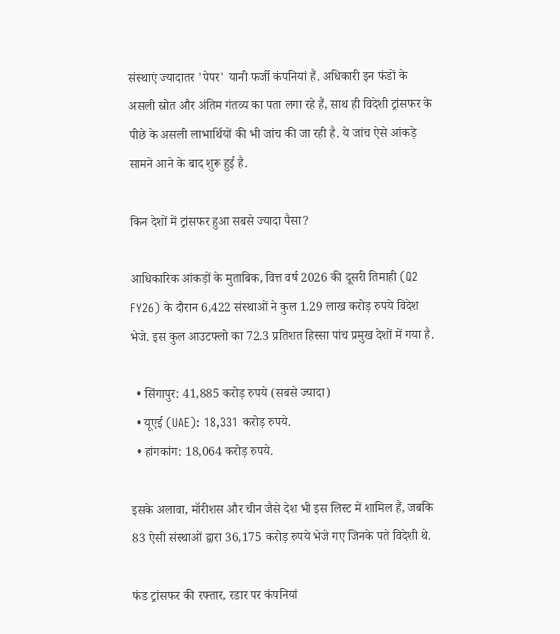संस्थाएं ज्यादातर 'पेपर' यानी फर्जी कंपनियां हैं. अधिकारी इन फंडों के असली स्रोत और अंतिम गंतव्य का पता लगा रहे हैं, साथ ही विदेशी ट्रांसफर के पीछे के असली लाभार्थियों की भी जांच की जा रही है. ये जांच ऐसे आंकड़े सामने आने के बाद शुरू हुई है.

किन देशों में ट्रांसफर हुआ सबसे ज्यादा पैसा?

आधिकारिक आंकड़ों के मुताबिक, वित्त वर्ष 2026 की दूसरी तिमाही (Q2 FY26) के दौरान 6,422 संस्थाओं ने कुल 1.29 लाख करोड़ रुपये विदेश भेजे. इस कुल आउटफ्लो का 72.3 प्रतिशत हिस्सा पांच प्रमुख देशों में गया है.

  • सिंगापुर: 41,885 करोड़ रुपये (सबसे ज्‍यादा)
  • यूएई (UAE): 18,331 करोड़ रुपये.
  • हांगकांग: 18,064 करोड़ रुपये.

इसके अलावा, मॉरीशस और चीन जैसे देश भी इस लिस्ट में शामिल हैं, जबकि 83 ऐसी संस्थाओं द्वारा 36,175 करोड़ रुपये भेजे गए जिनके पते विदेशी थे.

फंड ट्रांसफर की रफ्तार, रडार पर कंपनियां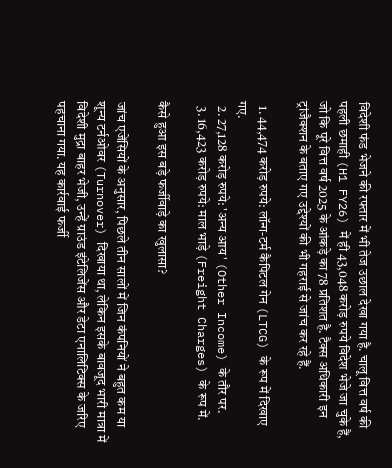विदेशी फंड भेजने की रफ्तार में भी तेज उछाल देखा गया है. चालू वित्त वर्ष की पहली छमाही (H1 FY26) में ही 43,048 करोड़ रुपये विदेश भेजे जा चुके हैं, जो कि पूरे वित्त वर्ष 2025 के आंकड़े का 78 प्रतिशत है. टैक्स अधिकारी इन ट्रांजैक्शन के बताए गए उद्देश्यों की भी गहराई से जांच कर रहे हैं.

  1. 44,474 करोड़ रुपये: लॉन्ग-टर्म कैपिटल गेन (LTCG) के रूप में दिखाए गए.
  2. 27,128 करोड़ रुपये: 'अन्य आय' (Other Income) के तौर पर.
  3. 16,423 करोड़ रुपये: माल भाड़े (Freight Charges) के रूप में.

कैसे हुआ इस बड़े फर्जीवाड़े का खुलासा?

जांच एजेंसियों के अनुसार, पिछले तीन सालों में जिन कंपनियों ने बहुत कम या शून्य टर्नओवर (Turnover) दिखाया था, लेकिन इसके बावजूद भारी मात्रा में विदेशी मुद्रा बाहर भेजी, उन्हें ग्राउंड इंटेलिजेंस और डेटा एनालिटिक्स के जरिए पहचाना गया. यह कार्रवाई फर्जी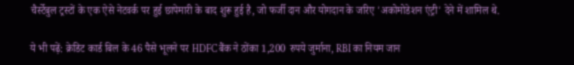चैर्स्टेबुल ट्रस्टों के एक ऐसे नेटवर्क पर हुई छापेमारी के बाद शुरू हुई है, जो फर्जी दान और योगदान के जरिए 'अकोमोडेशन एंट्री' देने में शामिल थे.

ये भी पढ़ें: क्रेडिट कार्ड बिल के 46 पैसे भूलने पर HDFC बैंक ने ठोंका 1,200 रुपये जुर्माना, RBI का नियम जान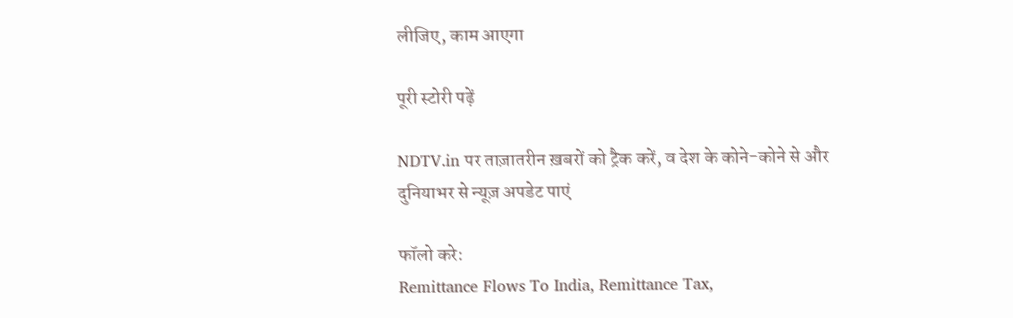लीजिए, काम आएगा

पूरी स्टोरी पढ़ें

NDTV.in पर ताज़ातरीन ख़बरों को ट्रैक करें, व देश के कोने-कोने से और दुनियाभर से न्यूज़ अपडेट पाएं

फॉलो करे:
Remittance Flows To India, Remittance Tax,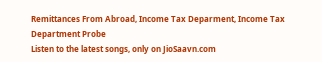Remittances From Abroad, Income Tax Deparment, Income Tax Department Probe
Listen to the latest songs, only on JioSaavn.com